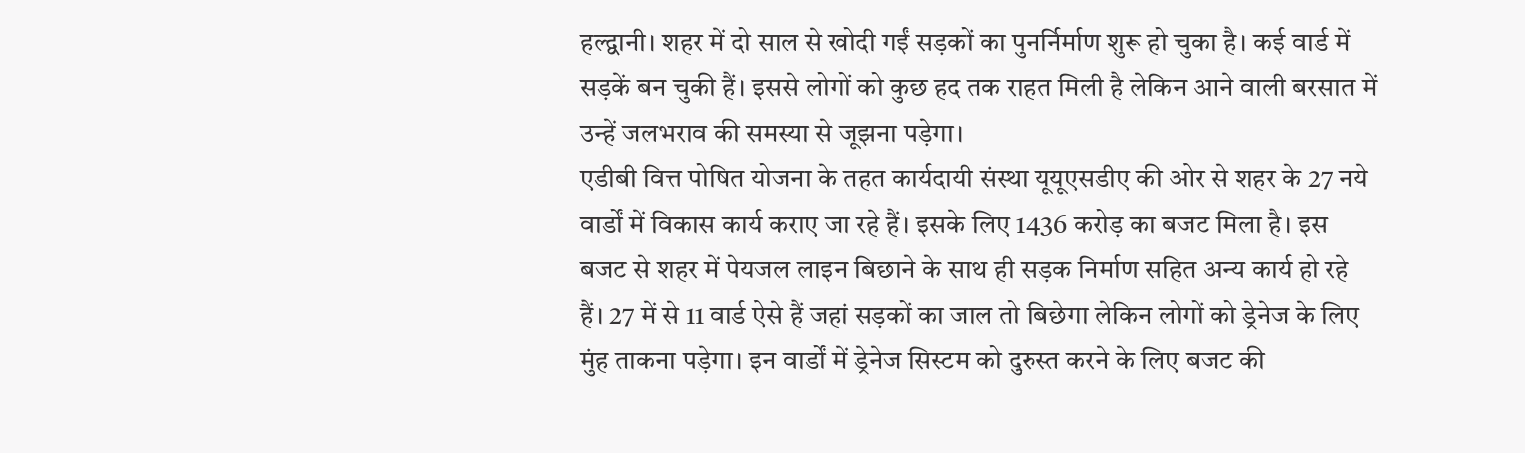हल्द्वानी। शहर में दो साल से खोदी गईं सड़कों का पुनर्निर्माण शुरू हो चुका है। कई वार्ड में सड़कें बन चुकी हैं। इससे लोगों को कुछ हद तक राहत मिली है लेकिन आने वाली बरसात में उन्हें जलभराव की समस्या से जूझना पड़ेगा।
एडीबी वित्त पोषित योजना के तहत कार्यदायी संस्था यूयूएसडीए की ओर से शहर के 27 नये वार्डों में विकास कार्य कराए जा रहे हैं। इसके लिए 1436 करोड़ का बजट मिला है। इस बजट से शहर में पेयजल लाइन बिछाने के साथ ही सड़क निर्माण सहित अन्य कार्य हो रहे हैं। 27 में से 11 वार्ड ऐसे हैं जहां सड़कों का जाल तो बिछेगा लेकिन लोगों को ड्रेनेज के लिए मुंह ताकना पड़ेगा। इन वार्डों में ड्रेनेज सिस्टम को दुरुस्त करने के लिए बजट की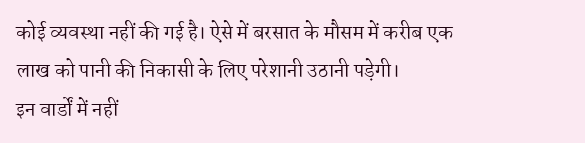कोई व्यवस्था नहीं की गई है। ऐसे में बरसात के मौसम में करीब एक लाख को पानी की निकासी के लिए परेशानी उठानी पड़ेगी।
इन वार्डों में नहीं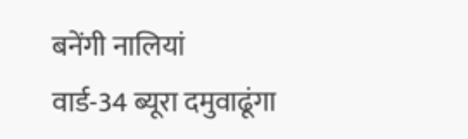बनेंगी नालियां
वार्ड-34 ब्यूरा दमुवाढूंगा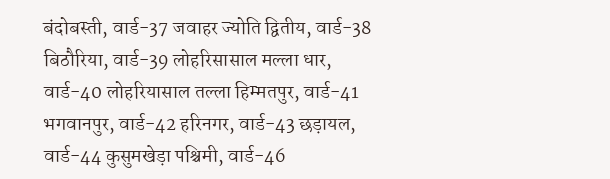बंदोबस्ती, वार्ड-37 जवाहर ज्योति द्वितीय, वार्ड-38 बिठौरिया, वार्ड-39 लोहरिसासाल मल्ला धार, वार्ड-40 लोहरियासाल तल्ला हिम्मतपुर, वार्ड-41 भगवानपुर, वार्ड-42 हरिनगर, वार्ड-43 छड़ायल, वार्ड-44 कुसुमखेड़ा पश्चिमी, वार्ड-46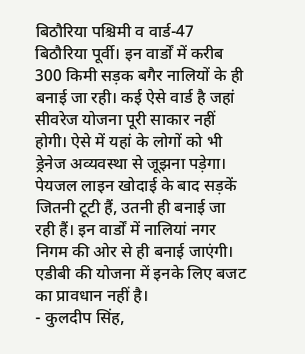बिठौरिया पश्चिमी व वार्ड-47 बिठौरिया पूर्वी। इन वार्डों में करीब 300 किमी सड़क बगैर नालियों के ही बनाई जा रही। कई ऐसे वार्ड है जहां सीवरेज योजना पूरी साकार नहीं होगी। ऐसे में यहां के लोगों को भी ड्रेनेज अव्यवस्था से जूझना पड़ेगा।
पेयजल लाइन खोदाई के बाद सड़कें जितनी टूटी हैं, उतनी ही बनाई जा रही हैं। इन वार्डों में नालियां नगर निगम की ओर से ही बनाई जाएंगी। एडीबी की योजना में इनके लिए बजट का प्रावधान नहीं है।
- कुलदीप सिंह,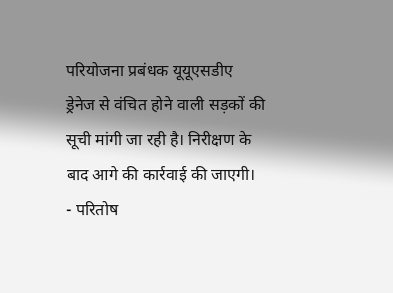परियोजना प्रबंधक यूयूएसडीए
ड्रेनेज से वंचित होने वाली सड़कों की सूची मांगी जा रही है। निरीक्षण के बाद आगे की कार्रवाई की जाएगी।
- परितोष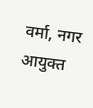वर्मा, नगर आयुक्त